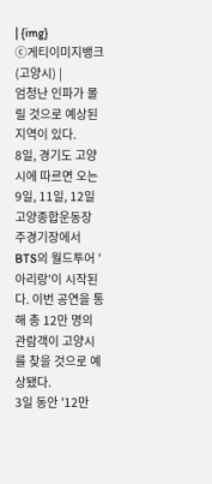| {img}
ⓒ게티이미지뱅크(고양시) |
엄청난 인파가 몰릴 것으로 예상된 지역이 있다.
8일, 경기도 고양시에 따르면 오는 9일, 11일, 12일 고양종합운동장 주경기장에서 BTS의 월드투어 '아리랑'이 시작된다. 이번 공연을 통해 총 12만 명의 관람객이 고양시를 찾을 것으로 예상됐다.
3일 동안 '12만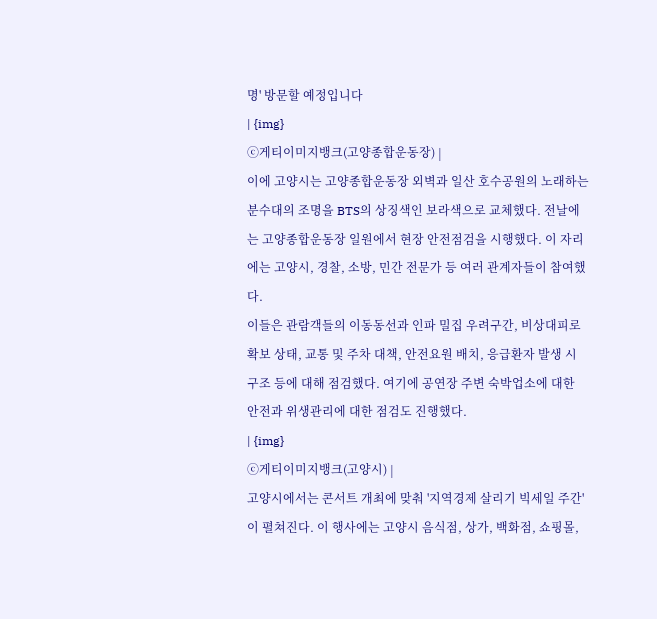명' 방문할 예정입니다
| {img}
ⓒ게티이미지뱅크(고양종합운동장) |
이에 고양시는 고양종합운동장 외벽과 일산 호수공원의 노래하는분수대의 조명을 BTS의 상징색인 보라색으로 교체했다. 전날에는 고양종합운동장 일원에서 현장 안전점검을 시행했다. 이 자리에는 고양시, 경찰, 소방, 민간 전문가 등 여러 관계자들이 참여했다.
이들은 관람객들의 이동동선과 인파 밀집 우려구간, 비상대피로 확보 상태, 교통 및 주차 대책, 안전요원 배치, 응급환자 발생 시 구조 등에 대해 점검했다. 여기에 공연장 주변 숙박업소에 대한 안전과 위생관리에 대한 점검도 진행했다.
| {img}
ⓒ게티이미지뱅크(고양시) |
고양시에서는 콘서트 개최에 맞춰 '지역경제 살리기 빅세일 주간'이 펼쳐진다. 이 행사에는 고양시 음식점, 상가, 백화점, 쇼핑몰,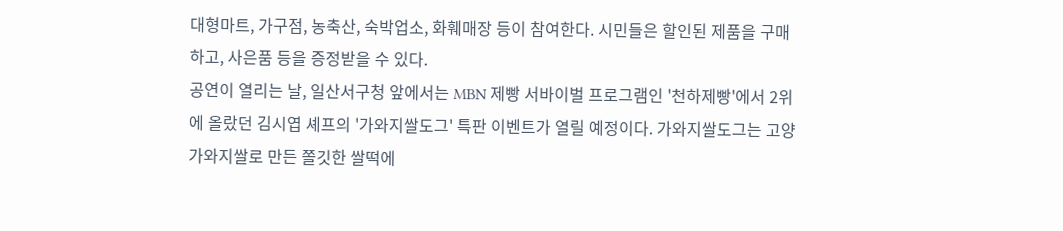대형마트, 가구점, 농축산, 숙박업소, 화훼매장 등이 참여한다. 시민들은 할인된 제품을 구매하고, 사은품 등을 증정받을 수 있다.
공연이 열리는 날, 일산서구청 앞에서는 MBN 제빵 서바이벌 프로그램인 '천하제빵'에서 2위에 올랐던 김시엽 셰프의 '가와지쌀도그' 특판 이벤트가 열릴 예정이다. 가와지쌀도그는 고양 가와지쌀로 만든 쫄깃한 쌀떡에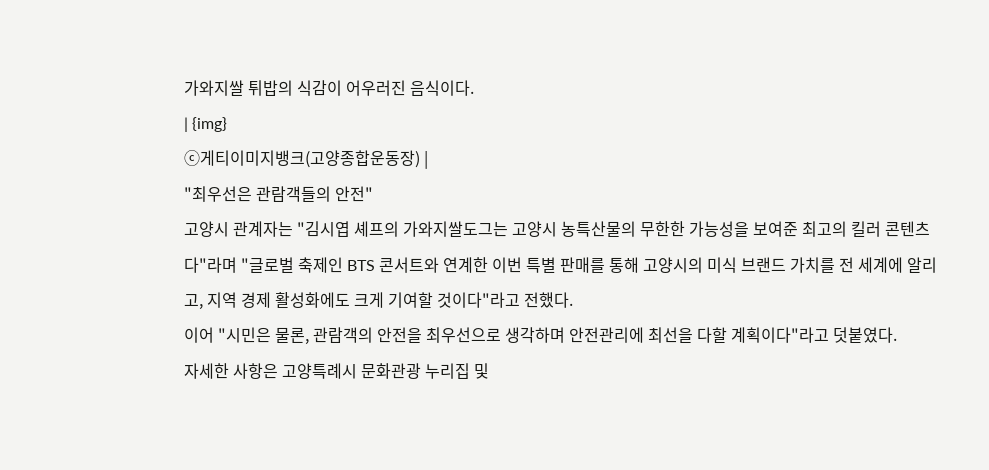가와지쌀 튀밥의 식감이 어우러진 음식이다.
| {img}
ⓒ게티이미지뱅크(고양종합운동장) |
"최우선은 관람객들의 안전"
고양시 관계자는 "김시엽 셰프의 가와지쌀도그는 고양시 농특산물의 무한한 가능성을 보여준 최고의 킬러 콘텐츠다"라며 "글로벌 축제인 BTS 콘서트와 연계한 이번 특별 판매를 통해 고양시의 미식 브랜드 가치를 전 세계에 알리고, 지역 경제 활성화에도 크게 기여할 것이다"라고 전했다.
이어 "시민은 물론, 관람객의 안전을 최우선으로 생각하며 안전관리에 최선을 다할 계획이다"라고 덧붙였다.
자세한 사항은 고양특례시 문화관광 누리집 및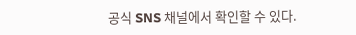공식 SNS 채널에서 확인할 수 있다.